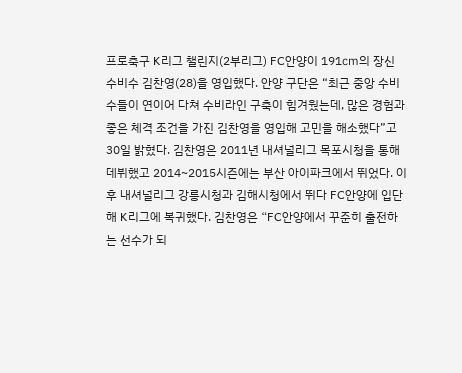프로축구 K리그 챌린지(2부리그) FC안양이 191㎝의 장신 수비수 김찬영(28)을 영입했다. 안양 구단은 “최근 중앙 수비수들이 연이어 다쳐 수비라인 구축이 힘겨웠는데, 많은 경험과 좋은 체격 조건을 가진 김찬영을 영입해 고민을 해소했다”고 30일 밝혔다. 김찬영은 2011년 내셔널리그 목포시청을 통해 데뷔했고 2014~2015시즌에는 부산 아이파크에서 뛰었다. 이후 내셔널리그 강릉시청과 김해시청에서 뛰다 FC안양에 입단해 K리그에 복귀했다. 김찬영은 “FC안양에서 꾸준히 출전하는 선수가 되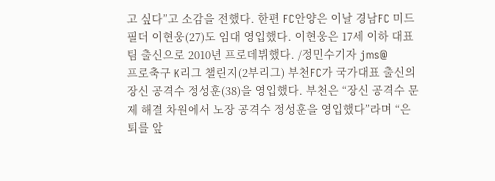고 싶다”고 소감을 전했다. 한편 FC안양은 이날 경남FC 미드필더 이현웅(27)도 임대 영입했다. 이현웅은 17세 이하 대표팀 출신으로 2010년 프로데뷔했다. /정민수기자 jms@
프로축구 K리그 챌린지(2부리그) 부천FC가 국가대표 출신의 장신 공격수 정성훈(38)을 영입했다. 부천은 “장신 공격수 문제 해결 차원에서 노장 공격수 정성훈을 영입했다”라며 “은퇴를 앞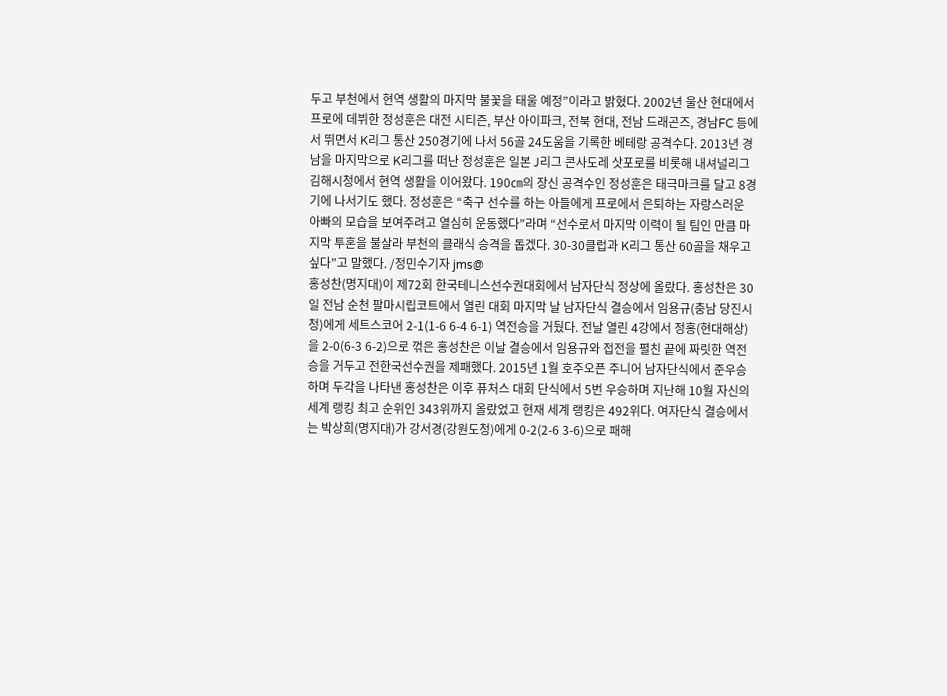두고 부천에서 현역 생활의 마지막 불꽃을 태울 예정”이라고 밝혔다. 2002년 울산 현대에서 프로에 데뷔한 정성훈은 대전 시티즌, 부산 아이파크, 전북 현대, 전남 드래곤즈, 경남FC 등에서 뛰면서 K리그 통산 250경기에 나서 56골 24도움을 기록한 베테랑 공격수다. 2013년 경남을 마지막으로 K리그를 떠난 정성훈은 일본 J리그 콘사도레 삿포로를 비롯해 내셔널리그 김해시청에서 현역 생활을 이어왔다. 190㎝의 장신 공격수인 정성훈은 태극마크를 달고 8경기에 나서기도 했다. 정성훈은 “축구 선수를 하는 아들에게 프로에서 은퇴하는 자랑스러운 아빠의 모습을 보여주려고 열심히 운동했다”라며 “선수로서 마지막 이력이 될 팀인 만큼 마지막 투혼을 불살라 부천의 클래식 승격을 돕겠다. 30-30클럽과 K리그 통산 60골을 채우고 싶다”고 말했다. /정민수기자 jms@
홍성찬(명지대)이 제72회 한국테니스선수권대회에서 남자단식 정상에 올랐다. 홍성찬은 30일 전남 순천 팔마시립코트에서 열린 대회 마지막 날 남자단식 결승에서 임용규(충남 당진시청)에게 세트스코어 2-1(1-6 6-4 6-1) 역전승을 거뒀다. 전날 열린 4강에서 정홍(현대해상)을 2-0(6-3 6-2)으로 꺾은 홍성찬은 이날 결승에서 임용규와 접전을 펼친 끝에 짜릿한 역전승을 거두고 전한국선수권을 제패했다. 2015년 1월 호주오픈 주니어 남자단식에서 준우승하며 두각을 나타낸 홍성찬은 이후 퓨처스 대회 단식에서 5번 우승하며 지난해 10월 자신의 세계 랭킹 최고 순위인 343위까지 올랐었고 현재 세계 랭킹은 492위다. 여자단식 결승에서는 박상희(명지대)가 강서경(강원도청)에게 0-2(2-6 3-6)으로 패해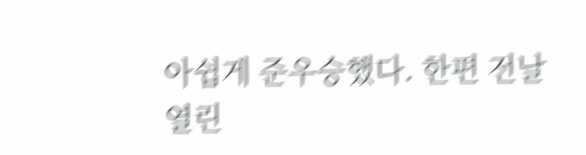아쉽게 준우승했다. 한편 전날 열린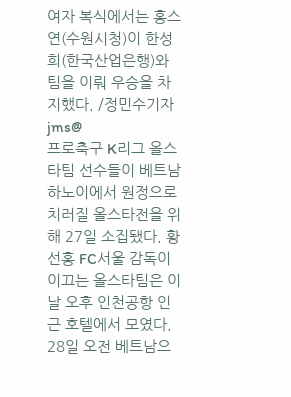여자 복식에서는 홍스연(수원시청)이 한성희(한국산업은행)와 팀을 이뤄 우승을 차지했다. /정민수기자 jms@
프로축구 K리그 올스타팀 선수들이 베트남 하노이에서 원정으로 치러질 올스타전을 위해 27일 소집됐다. 황선홍 FC서울 감독이 이끄는 올스타팀은 이날 오후 인천공항 인근 호텔에서 모였다. 28일 오전 베트남으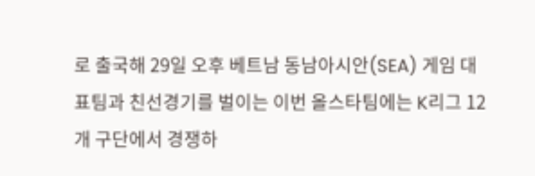로 출국해 29일 오후 베트남 동남아시안(SEA) 게임 대표팀과 친선경기를 벌이는 이번 올스타팀에는 K리그 12개 구단에서 경쟁하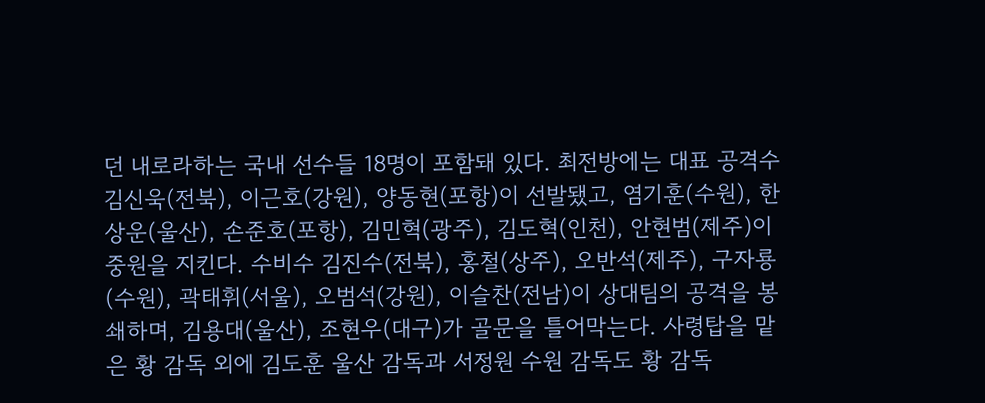던 내로라하는 국내 선수들 18명이 포함돼 있다. 최전방에는 대표 공격수 김신욱(전북), 이근호(강원), 양동현(포항)이 선발됐고, 염기훈(수원), 한상운(울산), 손준호(포항), 김민혁(광주), 김도혁(인천), 안현범(제주)이 중원을 지킨다. 수비수 김진수(전북), 홍철(상주), 오반석(제주), 구자룡(수원), 곽태휘(서울), 오범석(강원), 이슬찬(전남)이 상대팀의 공격을 봉쇄하며, 김용대(울산), 조현우(대구)가 골문을 틀어막는다. 사령탑을 맡은 황 감독 외에 김도훈 울산 감독과 서정원 수원 감독도 황 감독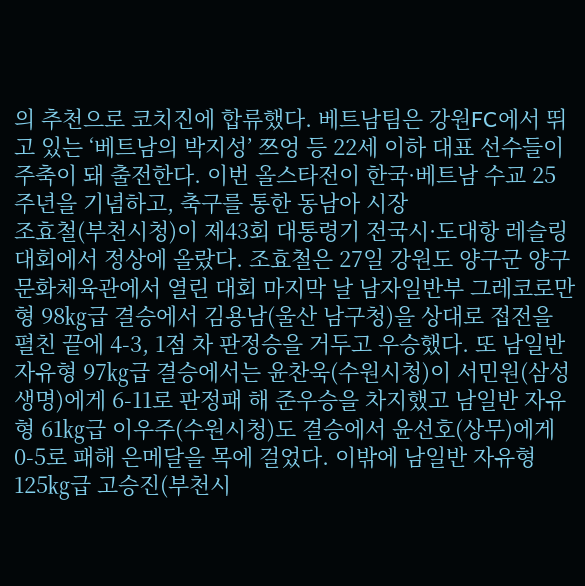의 추천으로 코치진에 합류했다. 베트남팀은 강원FC에서 뛰고 있는 ‘베트남의 박지성’ 쯔엉 등 22세 이하 대표 선수들이 주축이 돼 출전한다. 이번 올스타전이 한국·베트남 수교 25주년을 기념하고, 축구를 통한 동남아 시장
조효철(부천시청)이 제43회 대통령기 전국시·도대항 레슬링대회에서 정상에 올랐다. 조효철은 27일 강원도 양구군 양구문화체육관에서 열린 대회 마지막 날 남자일반부 그레코로만형 98㎏급 결승에서 김용남(울산 남구청)을 상대로 접전을 펼친 끝에 4-3, 1점 차 판정승을 거두고 우승했다. 또 남일반 자유형 97㎏급 결승에서는 윤찬욱(수원시청)이 서민원(삼성생명)에게 6-11로 판정패 해 준우승을 차지했고 남일반 자유형 61㎏급 이우주(수원시청)도 결승에서 윤선호(상무)에게 0-5로 패해 은메달을 목에 걸었다. 이밖에 남일반 자유형 125㎏급 고승진(부천시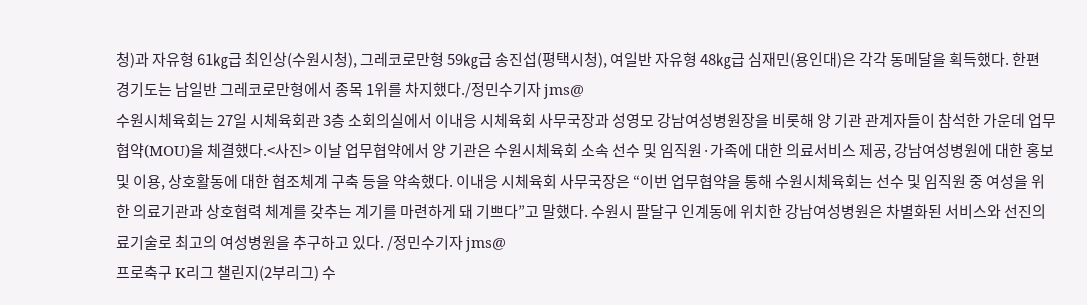청)과 자유형 61㎏급 최인상(수원시청), 그레코로만형 59㎏급 송진섭(평택시청), 여일반 자유형 48㎏급 심재민(용인대)은 각각 동메달을 획득했다. 한편 경기도는 남일반 그레코로만형에서 종목 1위를 차지했다./정민수기자 jms@
수원시체육회는 27일 시체육회관 3층 소회의실에서 이내응 시체육회 사무국장과 성영모 강남여성병원장을 비롯해 양 기관 관계자들이 참석한 가운데 업무협약(MOU)을 체결했다.<사진> 이날 업무협약에서 양 기관은 수원시체육회 소속 선수 및 임직원·가족에 대한 의료서비스 제공, 강남여성병원에 대한 홍보 및 이용, 상호활동에 대한 협조체계 구축 등을 약속했다. 이내응 시체육회 사무국장은 “이번 업무협약을 통해 수원시체육회는 선수 및 임직원 중 여성을 위한 의료기관과 상호협력 체계를 갖추는 계기를 마련하게 돼 기쁘다”고 말했다. 수원시 팔달구 인계동에 위치한 강남여성병원은 차별화된 서비스와 선진의료기술로 최고의 여성병원을 추구하고 있다. /정민수기자 jms@
프로축구 K리그 챌린지(2부리그) 수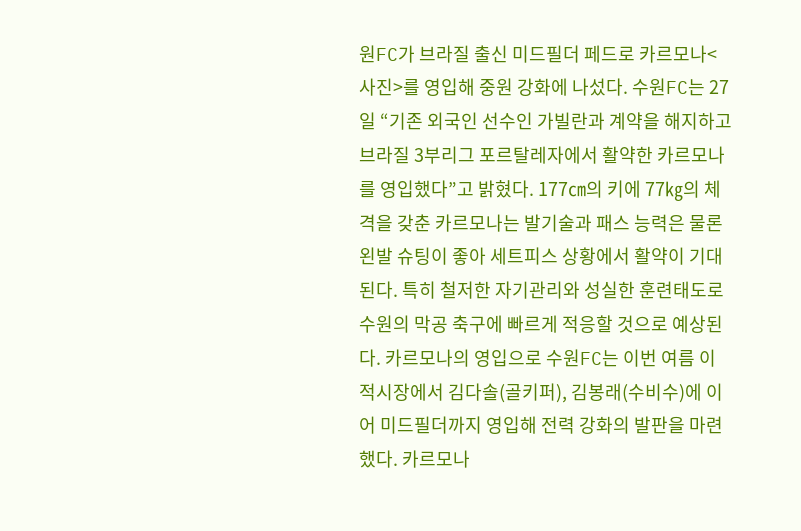원FC가 브라질 출신 미드필더 페드로 카르모나<사진>를 영입해 중원 강화에 나섰다. 수원FC는 27일 “기존 외국인 선수인 가빌란과 계약을 해지하고 브라질 3부리그 포르탈레자에서 활약한 카르모나를 영입했다”고 밝혔다. 177㎝의 키에 77㎏의 체격을 갖춘 카르모나는 발기술과 패스 능력은 물론 왼발 슈팅이 좋아 세트피스 상황에서 활약이 기대된다. 특히 철저한 자기관리와 성실한 훈련태도로 수원의 막공 축구에 빠르게 적응할 것으로 예상된다. 카르모나의 영입으로 수원FC는 이번 여름 이적시장에서 김다솔(골키퍼), 김봉래(수비수)에 이어 미드필더까지 영입해 전력 강화의 발판을 마련했다. 카르모나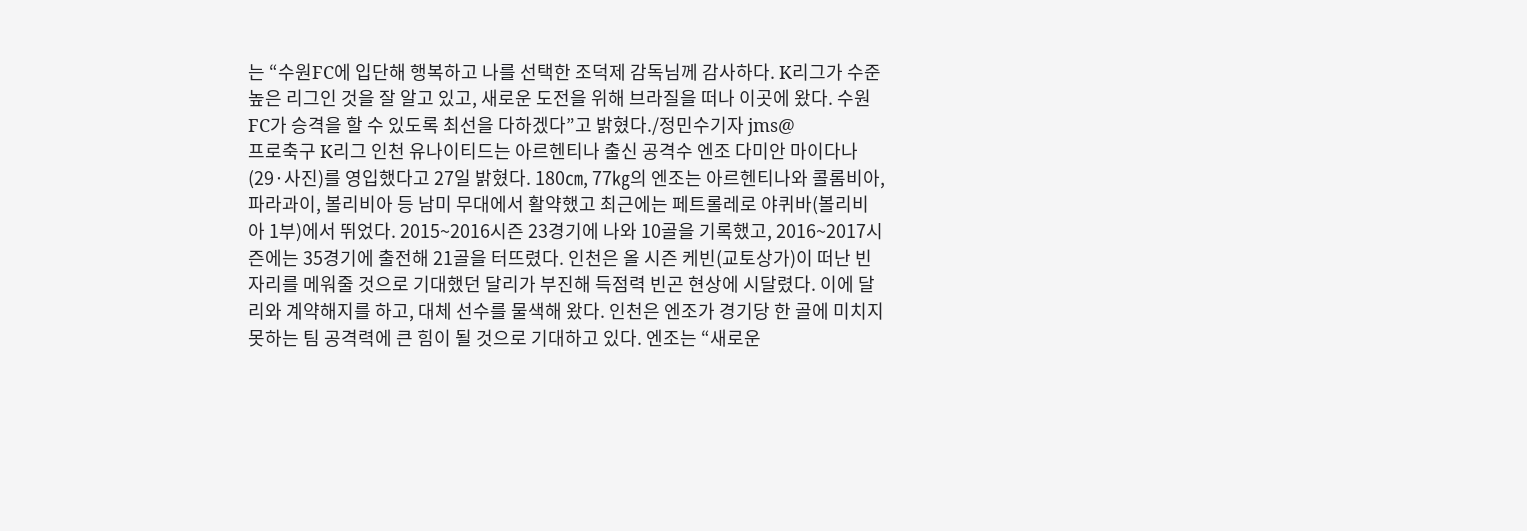는 “수원FC에 입단해 행복하고 나를 선택한 조덕제 감독님께 감사하다. K리그가 수준 높은 리그인 것을 잘 알고 있고, 새로운 도전을 위해 브라질을 떠나 이곳에 왔다. 수원FC가 승격을 할 수 있도록 최선을 다하겠다”고 밝혔다./정민수기자 jms@
프로축구 K리그 인천 유나이티드는 아르헨티나 출신 공격수 엔조 다미안 마이다나(29·사진)를 영입했다고 27일 밝혔다. 180㎝, 77㎏의 엔조는 아르헨티나와 콜롬비아, 파라과이, 볼리비아 등 남미 무대에서 활약했고 최근에는 페트롤레로 야퀴바(볼리비아 1부)에서 뛰었다. 2015~2016시즌 23경기에 나와 10골을 기록했고, 2016~2017시즌에는 35경기에 출전해 21골을 터뜨렸다. 인천은 올 시즌 케빈(교토상가)이 떠난 빈 자리를 메워줄 것으로 기대했던 달리가 부진해 득점력 빈곤 현상에 시달렸다. 이에 달리와 계약해지를 하고, 대체 선수를 물색해 왔다. 인천은 엔조가 경기당 한 골에 미치지 못하는 팀 공격력에 큰 힘이 될 것으로 기대하고 있다. 엔조는 “새로운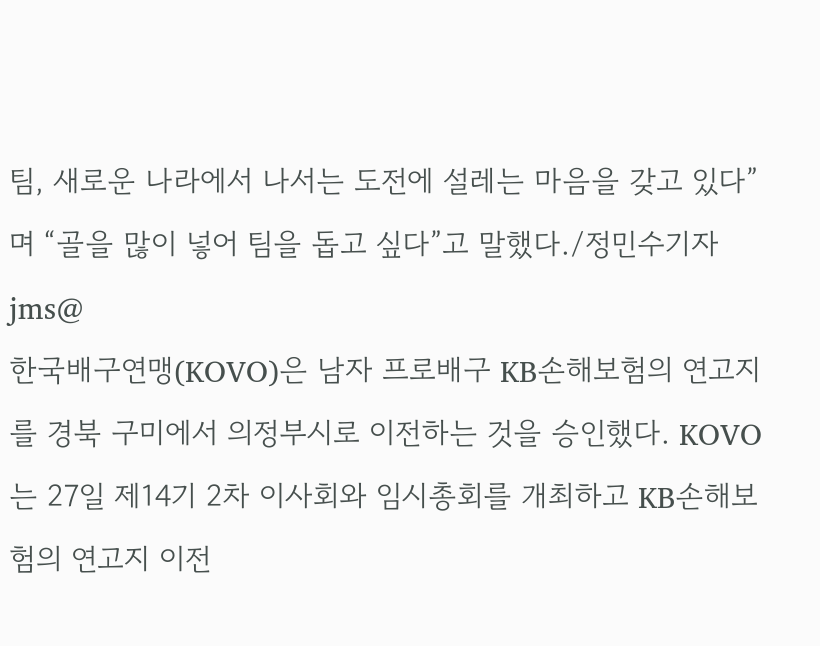팀, 새로운 나라에서 나서는 도전에 설레는 마음을 갖고 있다”며 “골을 많이 넣어 팀을 돕고 싶다”고 말했다./정민수기자 jms@
한국배구연맹(KOVO)은 남자 프로배구 KB손해보험의 연고지를 경북 구미에서 의정부시로 이전하는 것을 승인했다. KOVO는 27일 제14기 2차 이사회와 임시총회를 개최하고 KB손해보험의 연고지 이전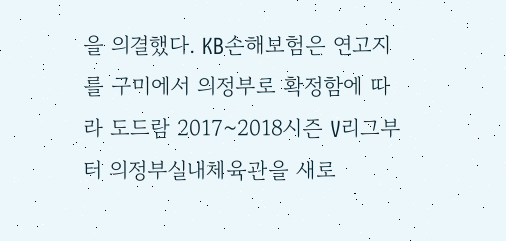을 의결했다. KB손해보험은 연고지를 구미에서 의정부로 확정함에 따라 도드람 2017~2018시즌 V리그부터 의정부실내체육관을 새로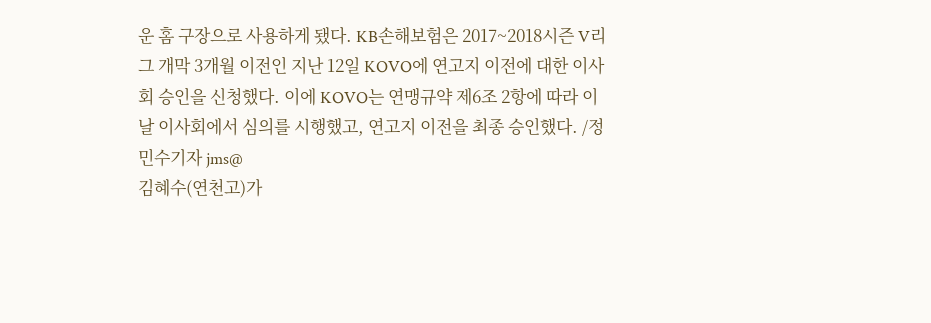운 홈 구장으로 사용하게 됐다. KB손해보험은 2017~2018시즌 V리그 개막 3개월 이전인 지난 12일 KOVO에 연고지 이전에 대한 이사회 승인을 신청했다. 이에 KOVO는 연맹규약 제6조 2항에 따라 이날 이사회에서 심의를 시행했고, 연고지 이전을 최종 승인했다. /정민수기자 jms@
김혜수(연천고)가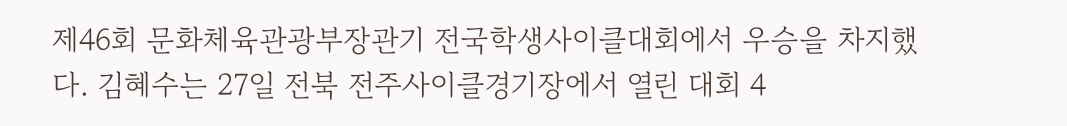제46회 문화체육관광부장관기 전국학생사이클대회에서 우승을 차지했다. 김혜수는 27일 전북 전주사이클경기장에서 열린 대회 4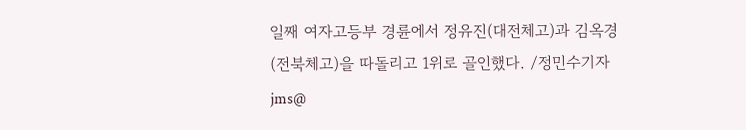일째 여자고등부 경륜에서 정유진(대전체고)과 김옥경(전북체고)을 따돌리고 1위로 골인했다. /정민수기자 jms@